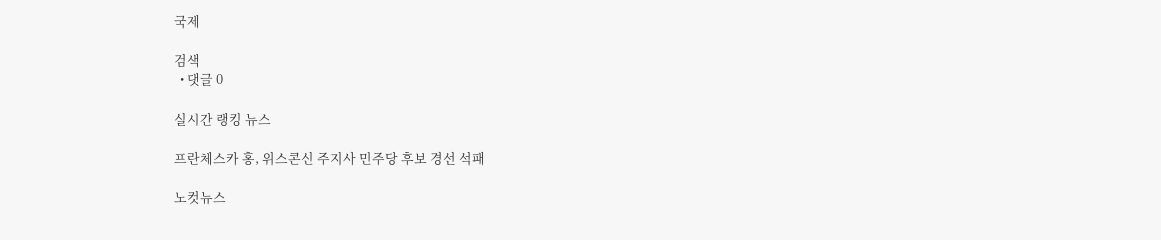국제

검색
  • 댓글 0

실시간 랭킹 뉴스

프란체스카 홍, 위스콘신 주지사 민주당 후보 경선 석패

노컷뉴스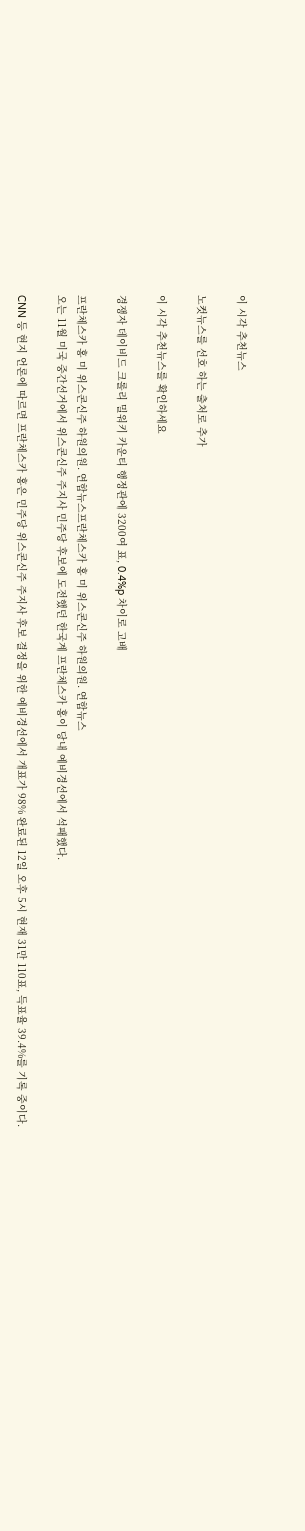이 시각 추천뉴스

노컷뉴스를 선호 하는 출처로 추가

이 시각 추천뉴스를 확인하세요

경쟁자 데이비드 크롤리 밀워키 카운티 행정관에 3200여 표, 0.4%p 차이로 고배

프란체스카 홍 미 위스콘신주 하원의원. 연합뉴스프란체스카 홍 미 위스콘신주 하원의원. 연합뉴스
오는 11월 미국 중간선거에서 위스콘신주 주지사 민주당 후보에 도전했던 한국계 프란체스카 홍이 당내 예비경선에서 석패했다.

CNN 등 현지 언론에 따르면 프란체스카 홍은 민주당 위스콘신주 주지사 후보 결정을 위한 예비경선에서 개표가 98% 완료된 12일 오후 5시 현재 31만 110표, 득표율 39.4%를 기록 중이다.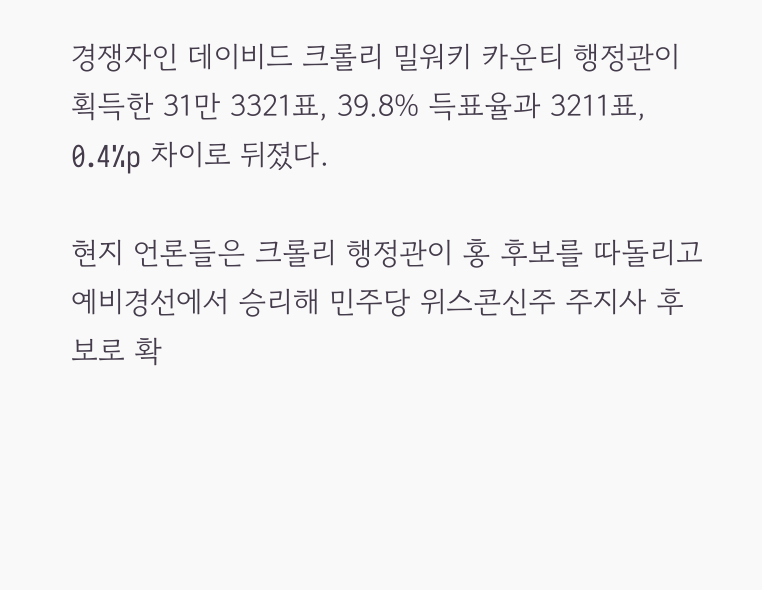경쟁자인 데이비드 크롤리 밀워키 카운티 행정관이 획득한 31만 3321표, 39.8% 득표율과 3211표, 0.4%p 차이로 뒤졌다.

현지 언론들은 크롤리 행정관이 홍 후보를 따돌리고 예비경선에서 승리해 민주당 위스콘신주 주지사 후보로 확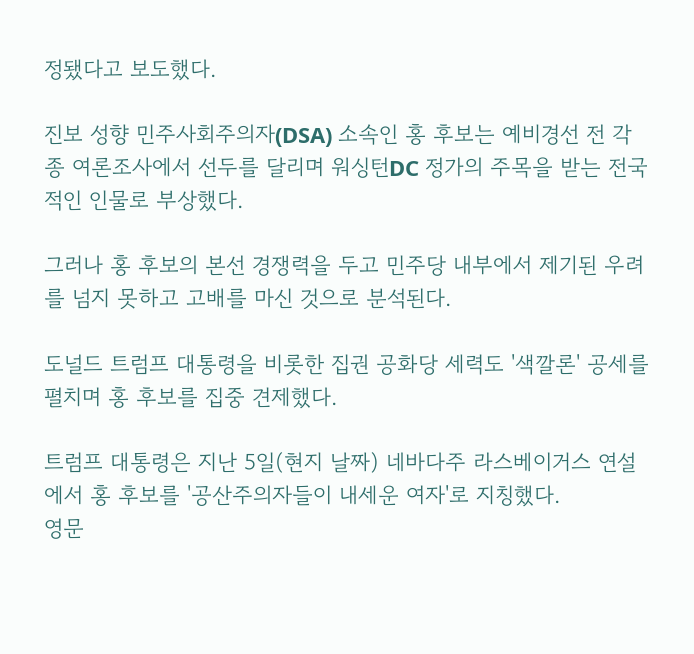정됐다고 보도했다.

진보 성향 민주사회주의자(DSA) 소속인 홍 후보는 예비경선 전 각종 여론조사에서 선두를 달리며 워싱턴DC 정가의 주목을 받는 전국적인 인물로 부상했다.

그러나 홍 후보의 본선 경쟁력을 두고 민주당 내부에서 제기된 우려를 넘지 못하고 고배를 마신 것으로 분석된다.

도널드 트럼프 대통령을 비롯한 집권 공화당 세력도 '색깔론' 공세를 펼치며 홍 후보를 집중 견제했다.

트럼프 대통령은 지난 5일(현지 날짜) 네바다주 라스베이거스 연설에서 홍 후보를 '공산주의자들이 내세운 여자'로 지칭했다.
영문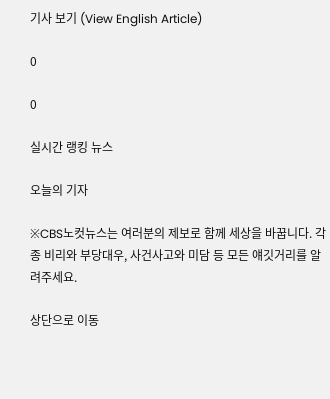기사 보기 (View English Article)

0

0

실시간 랭킹 뉴스

오늘의 기자

※CBS노컷뉴스는 여러분의 제보로 함께 세상을 바꿉니다. 각종 비리와 부당대우, 사건사고와 미담 등 모든 얘깃거리를 알려주세요.

상단으로 이동